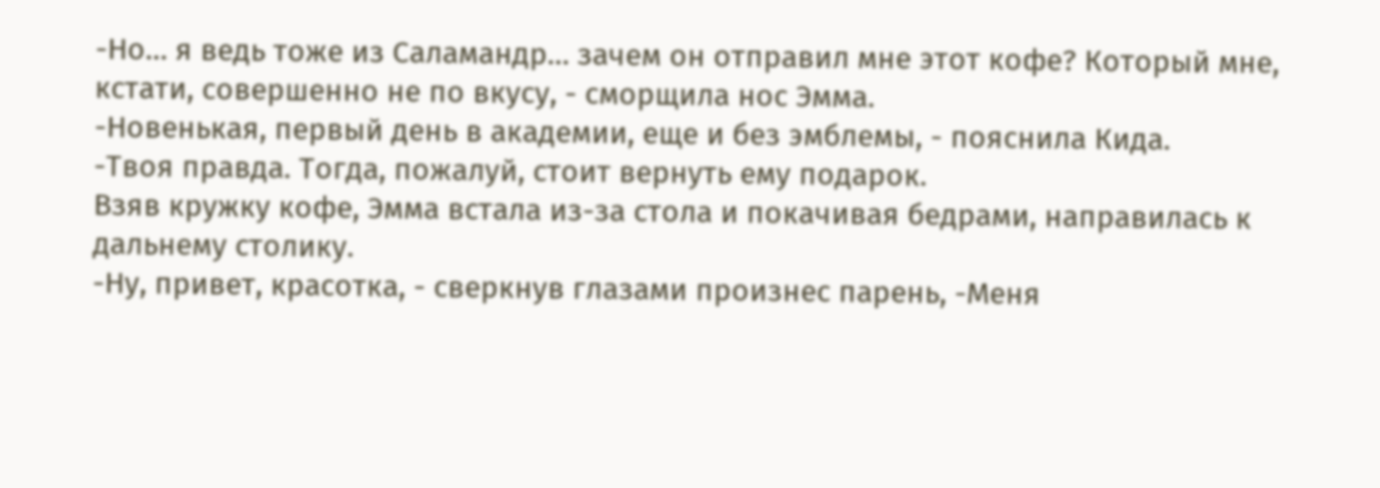-Но… я ведь тоже из Саламандр… зачем он отправил мне этот кофе? Который мне, кстати, совершенно не по вкусу, - сморщила нос Эмма.
-Новенькая, первый день в академии, еще и без эмблемы, - пояснила Кида.
-Твоя правда. Тогда, пожалуй, стоит вернуть ему подарок.
Взяв кружку кофе, Эмма встала из-за стола и покачивая бедрами, направилась к дальнему столику.
-Ну, привет, красотка, - сверкнув глазами произнес парень, -Меня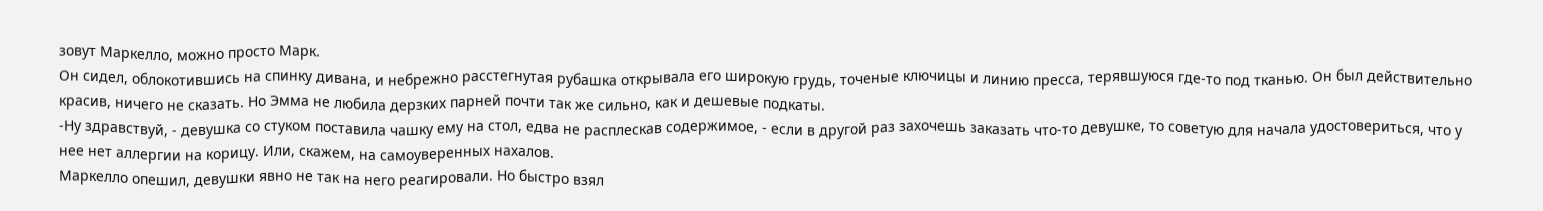зовут Маркелло, можно просто Марк.
Он сидел, облокотившись на спинку дивана, и небрежно расстегнутая рубашка открывала его широкую грудь, точеные ключицы и линию пресса, терявшуюся где-то под тканью. Он был действительно красив, ничего не сказать. Но Эмма не любила дерзких парней почти так же сильно, как и дешевые подкаты.
-Ну здравствуй, - девушка со стуком поставила чашку ему на стол, едва не расплескав содержимое, - если в другой раз захочешь заказать что-то девушке, то советую для начала удостовериться, что у нее нет аллергии на корицу. Или, скажем, на самоуверенных нахалов.
Маркелло опешил, девушки явно не так на него реагировали. Но быстро взял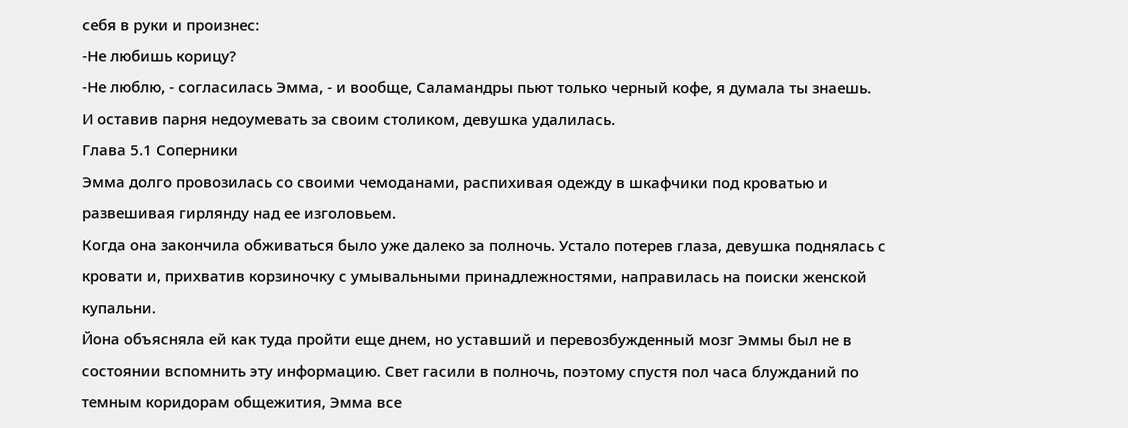себя в руки и произнес:
-Не любишь корицу?
-Не люблю, - согласилась Эмма, - и вообще, Саламандры пьют только черный кофе, я думала ты знаешь.
И оставив парня недоумевать за своим столиком, девушка удалилась.
Глава 5.1 Соперники
Эмма долго провозилась со своими чемоданами, распихивая одежду в шкафчики под кроватью и развешивая гирлянду над ее изголовьем.
Когда она закончила обживаться было уже далеко за полночь. Устало потерев глаза, девушка поднялась с кровати и, прихватив корзиночку с умывальными принадлежностями, направилась на поиски женской купальни.
Йона объясняла ей как туда пройти еще днем, но уставший и перевозбужденный мозг Эммы был не в состоянии вспомнить эту информацию. Свет гасили в полночь, поэтому спустя пол часа блужданий по темным коридорам общежития, Эмма все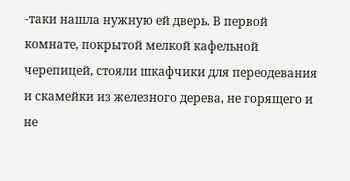-таки нашла нужную ей дверь. В первой комнате, покрытой мелкой кафельной черепицей, стояли шкафчики для переодевания и скамейки из железного дерева, не горящего и не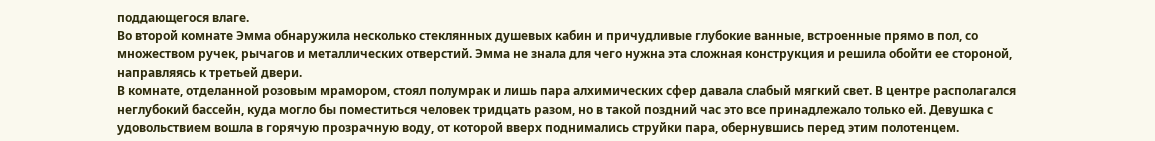поддающегося влаге.
Во второй комнате Эмма обнаружила несколько стеклянных душевых кабин и причудливые глубокие ванные, встроенные прямо в пол, со множеством ручек, рычагов и металлических отверстий. Эмма не знала для чего нужна эта сложная конструкция и решила обойти ее стороной, направляясь к третьей двери.
В комнате, отделанной розовым мрамором, стоял полумрак и лишь пара алхимических сфер давала слабый мягкий свет. В центре располагался неглубокий бассейн, куда могло бы поместиться человек тридцать разом, но в такой поздний час это все принадлежало только ей. Девушка с удовольствием вошла в горячую прозрачную воду, от которой вверх поднимались струйки пара, обернувшись перед этим полотенцем.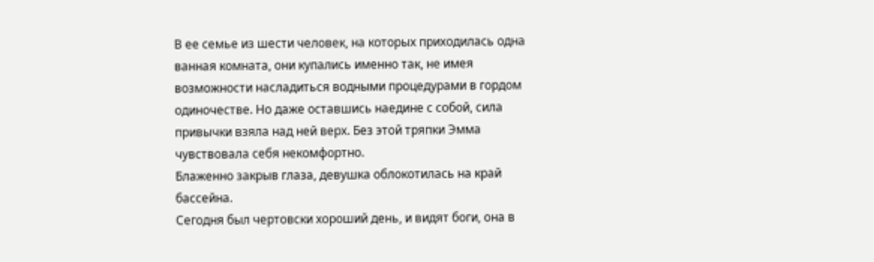В ее семье из шести человек, на которых приходилась одна ванная комната, они купались именно так, не имея возможности насладиться водными процедурами в гордом одиночестве. Но даже оставшись наедине с собой, сила привычки взяла над ней верх. Без этой тряпки Эмма чувствовала себя некомфортно.
Блаженно закрыв глаза, девушка облокотилась на край бассейна.
Сегодня был чертовски хороший день, и видят боги, она в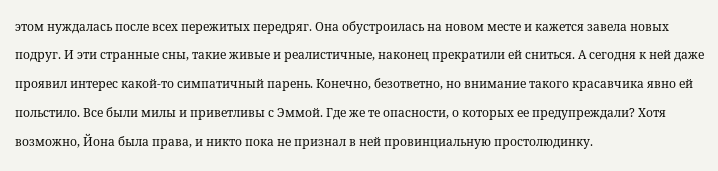этом нуждалась после всех пережитых передряг. Она обустроилась на новом месте и кажется завела новых подруг. И эти странные сны, такие живые и реалистичные, наконец прекратили ей сниться. А сегодня к ней даже проявил интерес какой-то симпатичный парень. Конечно, безответно, но внимание такого красавчика явно ей польстило. Все были милы и приветливы с Эммой. Где же те опасности, о которых ее предупреждали? Хотя возможно, Йона была права, и никто пока не признал в ней провинциальную простолюдинку.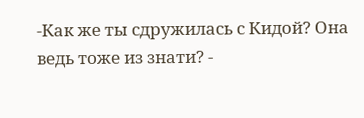-Как же ты сдружилась с Кидой? Она ведь тоже из знати? -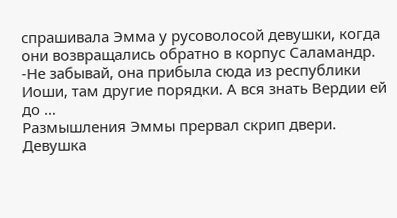спрашивала Эмма у русоволосой девушки, когда они возвращались обратно в корпус Саламандр.
-Не забывай, она прибыла сюда из республики Иоши, там другие порядки. А вся знать Вердии ей до …
Размышления Эммы прервал скрип двери. Девушка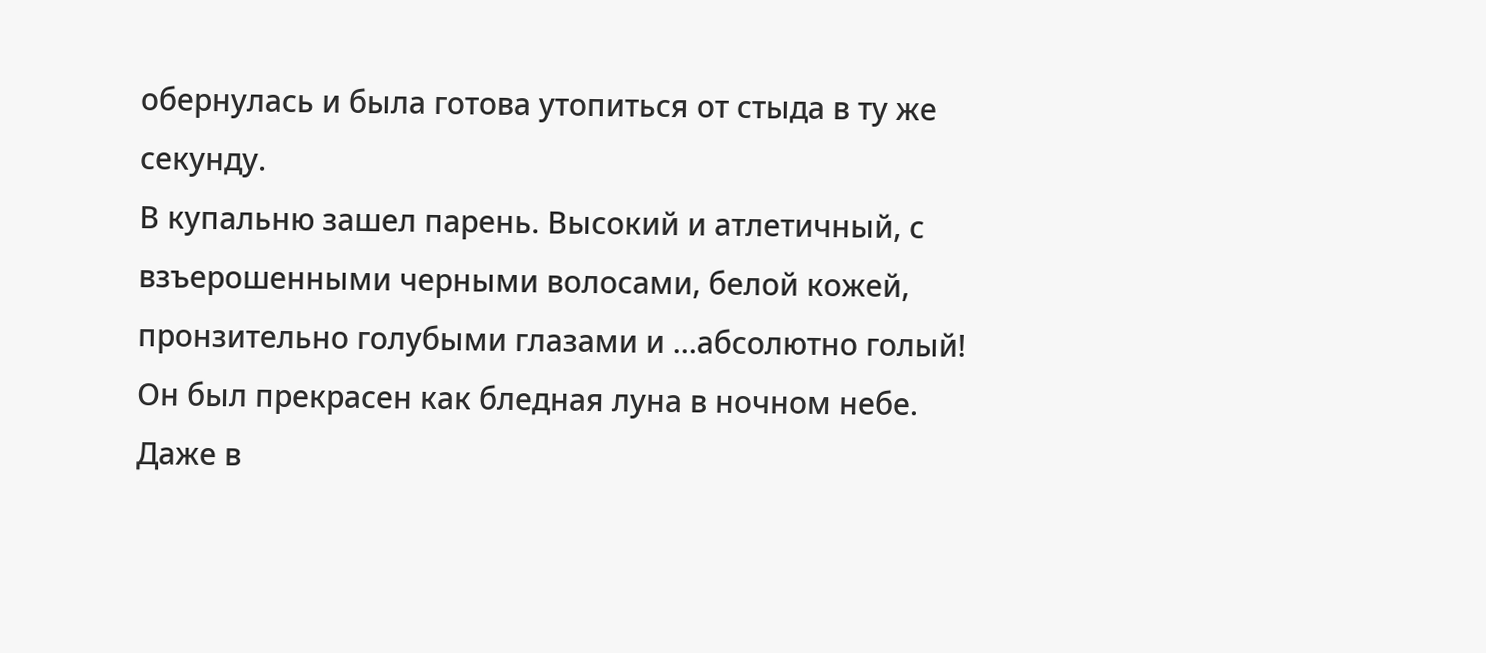обернулась и была готова утопиться от стыда в ту же секунду.
В купальню зашел парень. Высокий и атлетичный, с взъерошенными черными волосами, белой кожей, пронзительно голубыми глазами и …абсолютно голый! Он был прекрасен как бледная луна в ночном небе. Даже в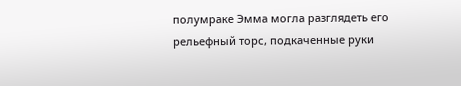полумраке Эмма могла разглядеть его рельефный торс, подкаченные руки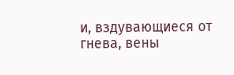и, вздувающиеся от гнева, вены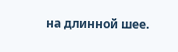на длинной шее.